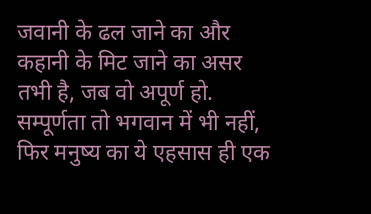जवानी के ढल जाने का और कहानी के मिट जाने का असर तभी है, जब वो अपूर्ण हो. सम्पूर्णता तो भगवान में भी नहीं, फिर मनुष्य का ये एहसास ही एक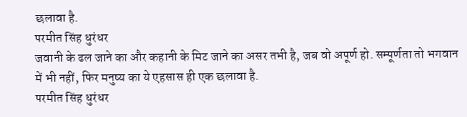छलावा है.
परमीत सिंह धुरंधर
जवानी के ढल जाने का और कहानी के मिट जाने का असर तभी है, जब वो अपूर्ण हो. सम्पूर्णता तो भगवान में भी नहीं, फिर मनुष्य का ये एहसास ही एक छलावा है.
परमीत सिंह धुरंधर